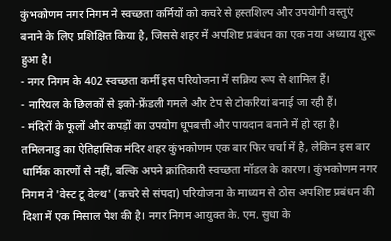कुंभकोणम नगर निगम ने स्वच्छता कर्मियों को कचरे से हस्तशिल्प और उपयोगी वस्तुएं बनाने के लिए प्रशिक्षित किया है, जिससे शहर में अपशिष्ट प्रबंधन का एक नया अध्याय शुरू हुआ है।
- नगर निगम के 402 स्वच्छता कर्मी इस परियोजना में सक्रिय रूप से शामिल हैं।
- नारियल के छिलकों से इको-फ्रेंडली गमले और टेप से टोकरियां बनाई जा रही हैं।
- मंदिरों के फूलों और कपड़ों का उपयोग धूपबत्ती और पायदान बनाने में हो रहा है।
तमिलनाडु का ऐतिहासिक मंदिर शहर कुंभकोणम एक बार फिर चर्चा में है, लेकिन इस बार धार्मिक कारणों से नहीं, बल्कि अपने क्रांतिकारी स्वच्छता मॉडल के कारण। कुंभकोणम नगर निगम ने 'वेस्ट टू वेल्थ' (कचरे से संपदा) परियोजना के माध्यम से ठोस अपशिष्ट प्रबंधन की दिशा में एक मिसाल पेश की है। नगर निगम आयुक्त के. एम. सुधा के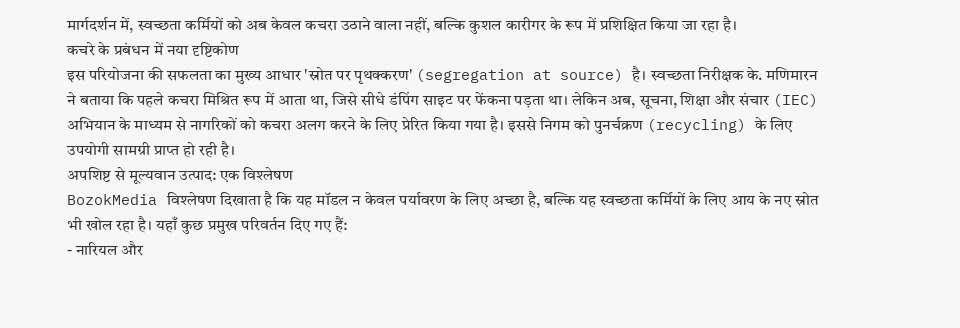मार्गदर्शन में, स्वच्छता कर्मियों को अब केवल कचरा उठाने वाला नहीं, बल्कि कुशल कारीगर के रूप में प्रशिक्षित किया जा रहा है।
कचरे के प्रबंधन में नया दृष्टिकोण
इस परियोजना की सफलता का मुख्य आधार 'स्रोत पर पृथक्करण' (segregation at source) है। स्वच्छता निरीक्षक के. मणिमारन ने बताया कि पहले कचरा मिश्रित रूप में आता था, जिसे सीधे डंपिंग साइट पर फेंकना पड़ता था। लेकिन अब, सूचना, शिक्षा और संचार (IEC) अभियान के माध्यम से नागरिकों को कचरा अलग करने के लिए प्रेरित किया गया है। इससे निगम को पुनर्चक्रण (recycling) के लिए उपयोगी सामग्री प्राप्त हो रही है।
अपशिष्ट से मूल्यवान उत्पाद: एक विश्लेषण
BozokMedia विश्लेषण दिखाता है कि यह मॉडल न केवल पर्यावरण के लिए अच्छा है, बल्कि यह स्वच्छता कर्मियों के लिए आय के नए स्रोत भी खोल रहा है। यहाँ कुछ प्रमुख परिवर्तन दिए गए हैं:
- नारियल और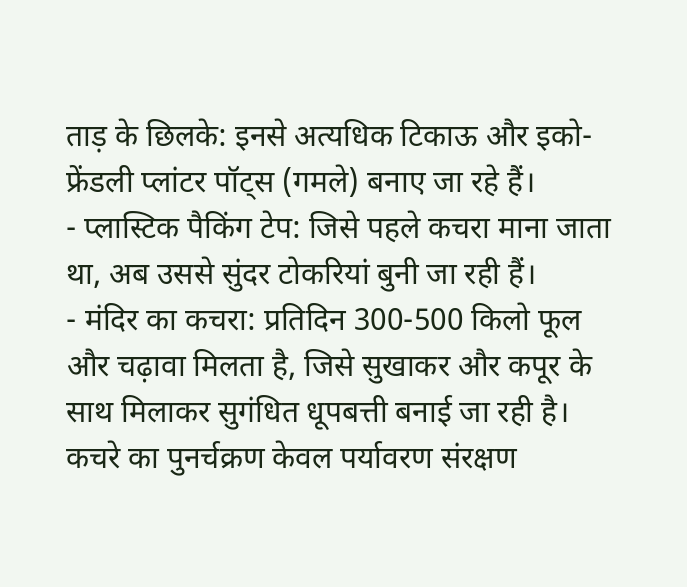ताड़ के छिलके: इनसे अत्यधिक टिकाऊ और इको-फ्रेंडली प्लांटर पॉट्स (गमले) बनाए जा रहे हैं।
- प्लास्टिक पैकिंग टेप: जिसे पहले कचरा माना जाता था, अब उससे सुंदर टोकरियां बुनी जा रही हैं।
- मंदिर का कचरा: प्रतिदिन 300-500 किलो फूल और चढ़ावा मिलता है, जिसे सुखाकर और कपूर के साथ मिलाकर सुगंधित धूपबत्ती बनाई जा रही है।
कचरे का पुनर्चक्रण केवल पर्यावरण संरक्षण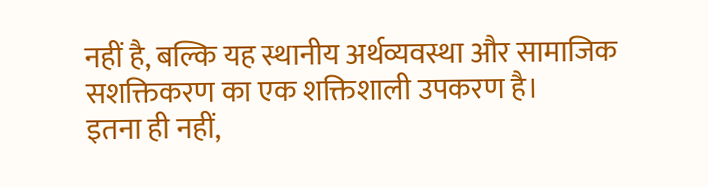नहीं है, बल्कि यह स्थानीय अर्थव्यवस्था और सामाजिक सशक्तिकरण का एक शक्तिशाली उपकरण है।
इतना ही नहीं,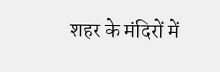शहर के मंदिरों में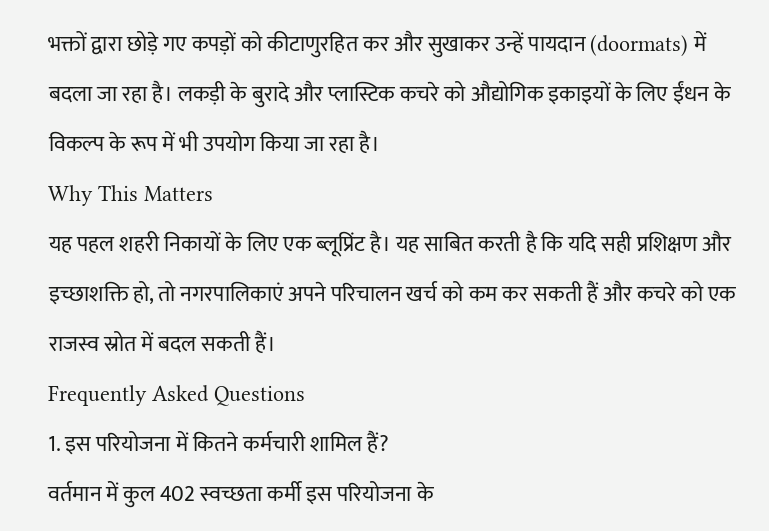भक्तों द्वारा छोड़े गए कपड़ों को कीटाणुरहित कर और सुखाकर उन्हें पायदान (doormats) में बदला जा रहा है। लकड़ी के बुरादे और प्लास्टिक कचरे को औद्योगिक इकाइयों के लिए ईंधन के विकल्प के रूप में भी उपयोग किया जा रहा है।
Why This Matters
यह पहल शहरी निकायों के लिए एक ब्लूप्रिंट है। यह साबित करती है कि यदि सही प्रशिक्षण और इच्छाशक्ति हो, तो नगरपालिकाएं अपने परिचालन खर्च को कम कर सकती हैं और कचरे को एक राजस्व स्रोत में बदल सकती हैं।
Frequently Asked Questions
1. इस परियोजना में कितने कर्मचारी शामिल हैं?
वर्तमान में कुल 402 स्वच्छता कर्मी इस परियोजना के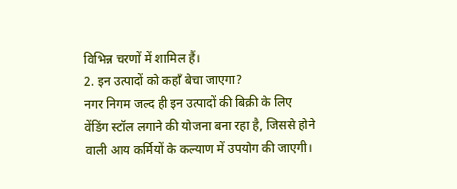विभिन्न चरणों में शामिल हैं।
2. इन उत्पादों को कहाँ बेचा जाएगा?
नगर निगम जल्द ही इन उत्पादों की बिक्री के लिए वेंडिंग स्टॉल लगाने की योजना बना रहा है, जिससे होने वाली आय कर्मियों के कल्याण में उपयोग की जाएगी।